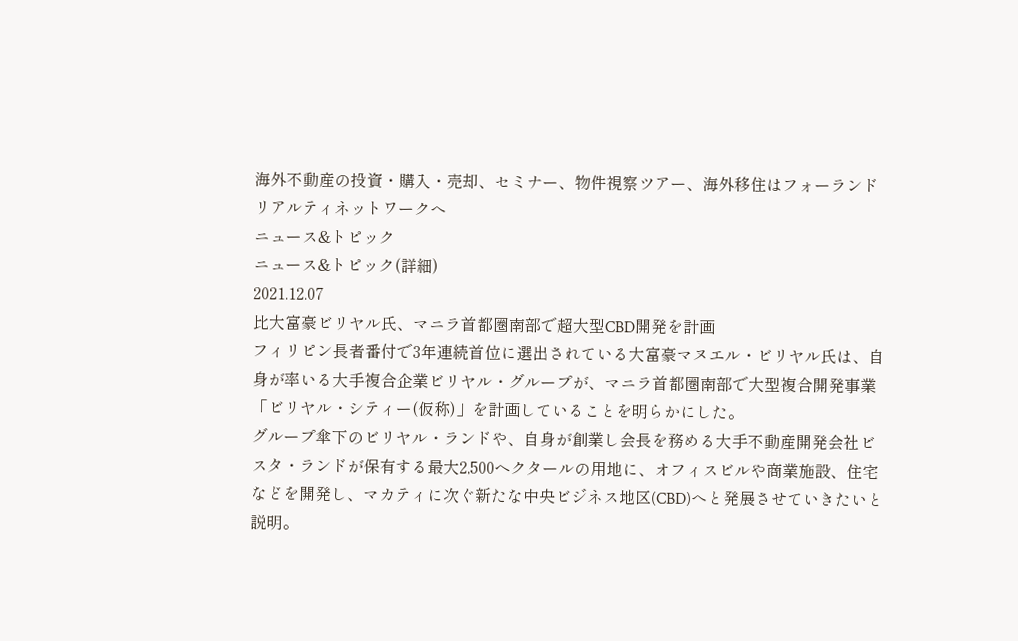海外不動産の投資・購入・売却、セミナー、物件視察ツアー、海外移住はフォーランドリアルティネットワークへ
ニュース&トピック
ニュース&トピック(詳細)
2021.12.07
比大富豪ビリヤル氏、マニラ首都圏南部で超大型CBD開発を計画
フィリピン長者番付で3年連続首位に選出されている大富豪マヌエル・ビリヤル氏は、自身が率いる大手複合企業ビリヤル・グループが、マニラ首都圏南部で大型複合開発事業「ビリヤル・シティー(仮称)」を計画していることを明らかにした。
グループ傘下のビリヤル・ランドや、自身が創業し会長を務める大手不動産開発会社ビスタ・ランドが保有する最大2,500ヘクタールの用地に、オフィスビルや商業施設、住宅などを開発し、マカティに次ぐ新たな中央ビジネス地区(CBD)へと発展させていきたいと説明。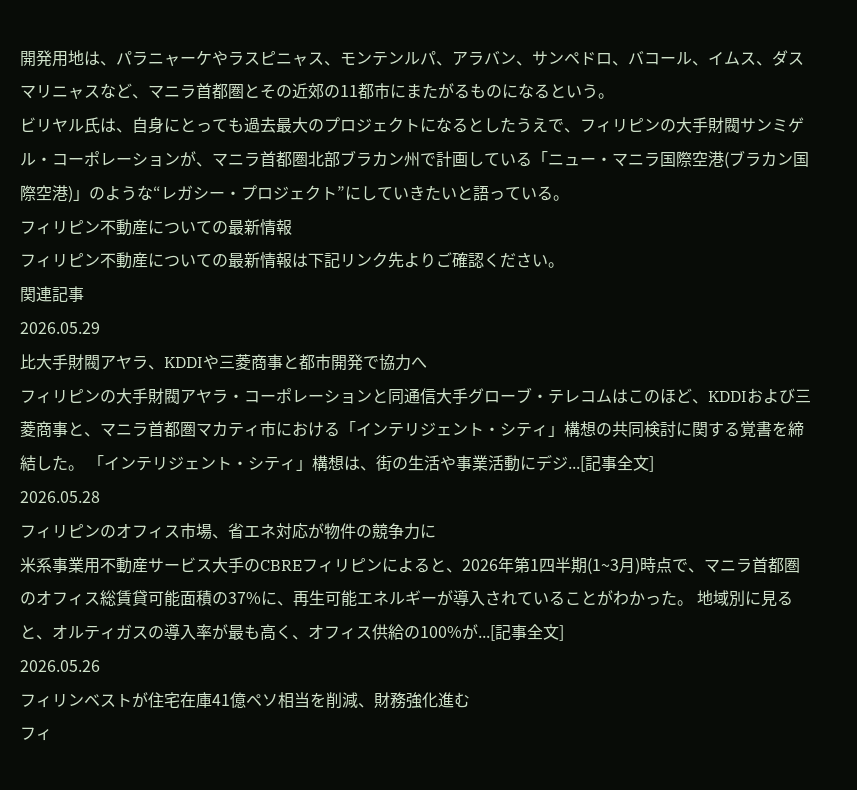開発用地は、パラニャーケやラスピニャス、モンテンルパ、アラバン、サンペドロ、バコール、イムス、ダスマリニャスなど、マニラ首都圏とその近郊の11都市にまたがるものになるという。
ビリヤル氏は、自身にとっても過去最大のプロジェクトになるとしたうえで、フィリピンの大手財閥サンミゲル・コーポレーションが、マニラ首都圏北部ブラカン州で計画している「ニュー・マニラ国際空港(ブラカン国際空港)」のような“レガシー・プロジェクト”にしていきたいと語っている。
フィリピン不動産についての最新情報
フィリピン不動産についての最新情報は下記リンク先よりご確認ください。
関連記事
2026.05.29
比大手財閥アヤラ、KDDIや三菱商事と都市開発で協力へ
フィリピンの大手財閥アヤラ・コーポレーションと同通信大手グローブ・テレコムはこのほど、KDDIおよび三菱商事と、マニラ首都圏マカティ市における「インテリジェント・シティ」構想の共同検討に関する覚書を締結した。 「インテリジェント・シティ」構想は、街の生活や事業活動にデジ...[記事全文]
2026.05.28
フィリピンのオフィス市場、省エネ対応が物件の競争力に
米系事業用不動産サービス大手のCBREフィリピンによると、2026年第1四半期(1~3月)時点で、マニラ首都圏のオフィス総賃貸可能面積の37%に、再生可能エネルギーが導入されていることがわかった。 地域別に見ると、オルティガスの導入率が最も高く、オフィス供給の100%が...[記事全文]
2026.05.26
フィリンベストが住宅在庫41億ペソ相当を削減、財務強化進む
フィ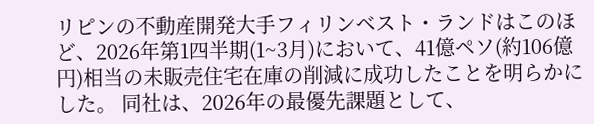リピンの不動産開発大手フィリンベスト・ランドはこのほど、2026年第1四半期(1~3月)において、41億ペソ(約106億円)相当の未販売住宅在庫の削減に成功したことを明らかにした。 同社は、2026年の最優先課題として、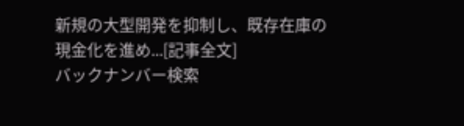新規の大型開発を抑制し、既存在庫の現金化を進め...[記事全文]
バックナンバー検索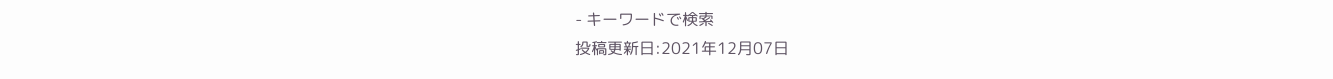- キーワードで検索
投稿更新日:2021年12月07日